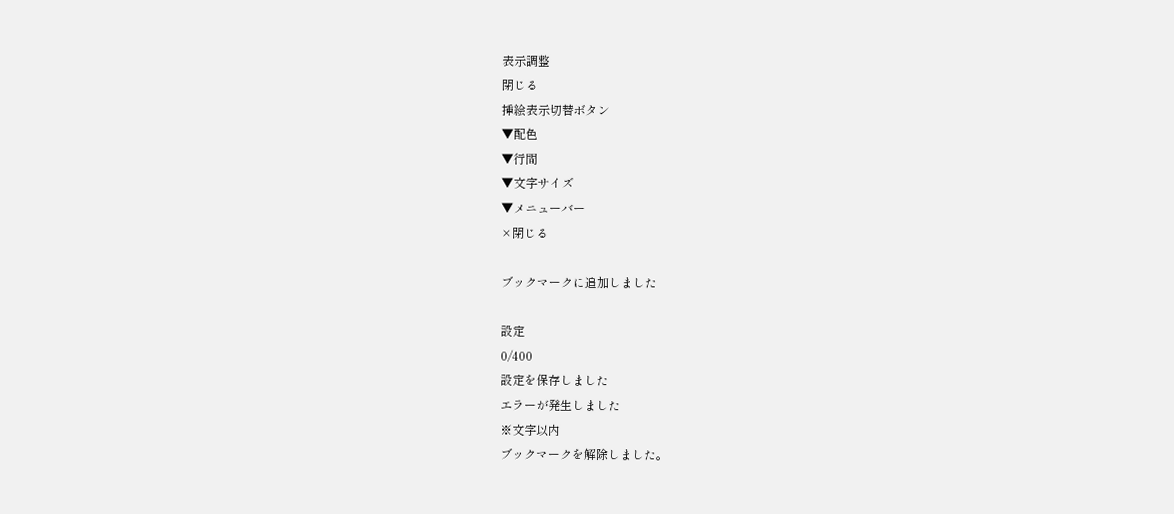表示調整
閉じる
挿絵表示切替ボタン
▼配色
▼行間
▼文字サイズ
▼メニューバー
×閉じる

ブックマークに追加しました

設定
0/400
設定を保存しました
エラーが発生しました
※文字以内
ブックマークを解除しました。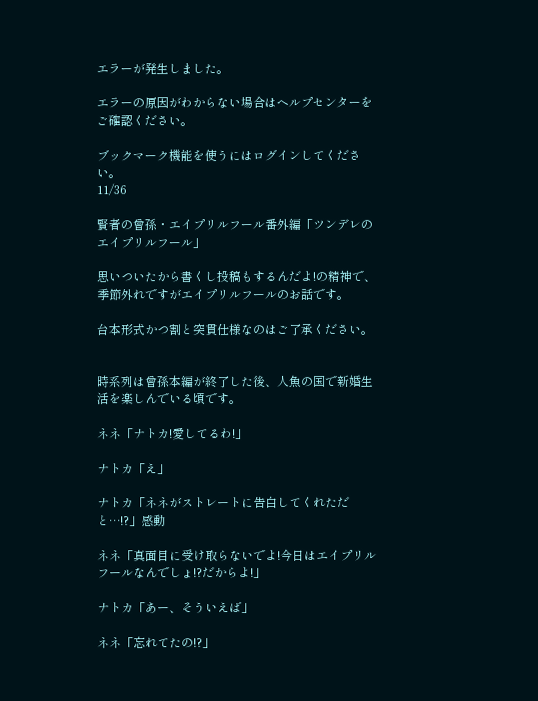エラーが発生しました。

エラーの原因がわからない場合はヘルプセンターをご確認ください。

ブックマーク機能を使うにはログインしてください。
11/36

賢者の曾孫・エイプリルフール番外編「ツンデレのエイプリルフール」

思いついたから書くし投稿もするんだよ!の精神で、季節外れですがエイプリルフールのお話です。

台本形式かつ割と突貫仕様なのはご了承ください。


時系列は曾孫本編が終了した後、人魚の国で新婚生活を楽しんでいる頃です。

ネネ「ナトカ!愛してるわ!」

ナトカ「え」

ナトカ「ネネがストレートに告白してくれただと…!?」感動

ネネ「真面目に受け取らないでよ!今日はエイプリルフールなんでしょ!?だからよ!」

ナトカ「あー、そういえば」

ネネ「忘れてたの!?」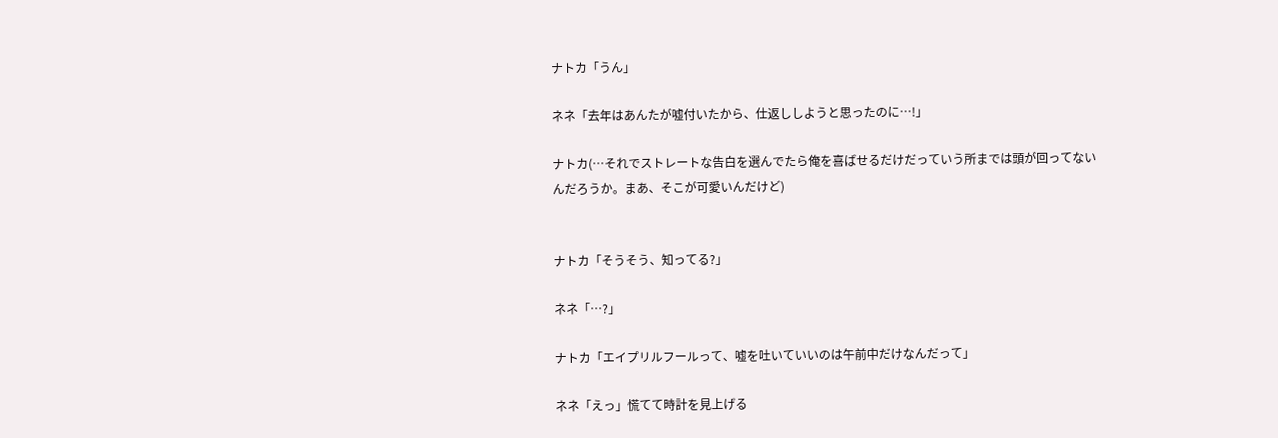ナトカ「うん」

ネネ「去年はあんたが嘘付いたから、仕返ししようと思ったのに…!」

ナトカ(…それでストレートな告白を選んでたら俺を喜ばせるだけだっていう所までは頭が回ってないんだろうか。まあ、そこが可愛いんだけど)


ナトカ「そうそう、知ってる?」

ネネ「…?」

ナトカ「エイプリルフールって、嘘を吐いていいのは午前中だけなんだって」

ネネ「えっ」慌てて時計を見上げる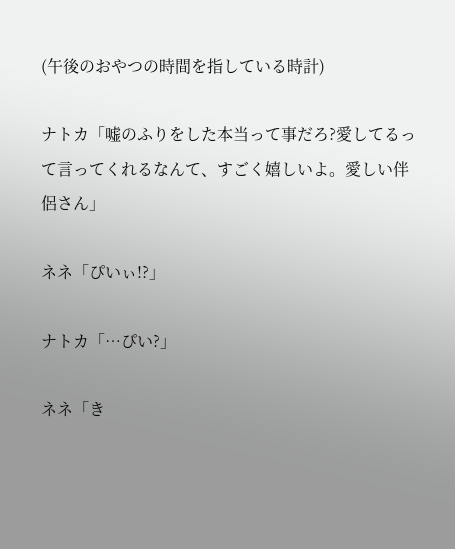(午後のおやつの時間を指している時計)

ナトカ「嘘のふりをした本当って事だろ?愛してるって言ってくれるなんて、すごく嬉しいよ。愛しい伴侶さん」

ネネ「ぴいぃ!?」

ナトカ「…ぴい?」

ネネ「き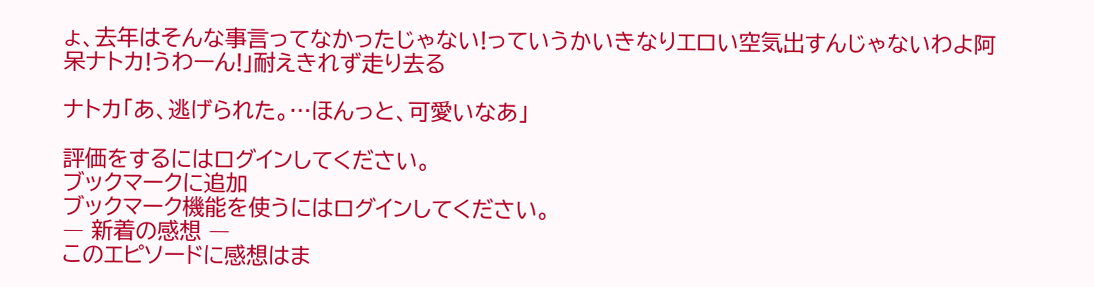ょ、去年はそんな事言ってなかったじゃない!っていうかいきなりエロい空気出すんじゃないわよ阿呆ナトカ!うわーん!」耐えきれず走り去る

ナトカ「あ、逃げられた。…ほんっと、可愛いなあ」

評価をするにはログインしてください。
ブックマークに追加
ブックマーク機能を使うにはログインしてください。
― 新着の感想 ―
このエピソードに感想はま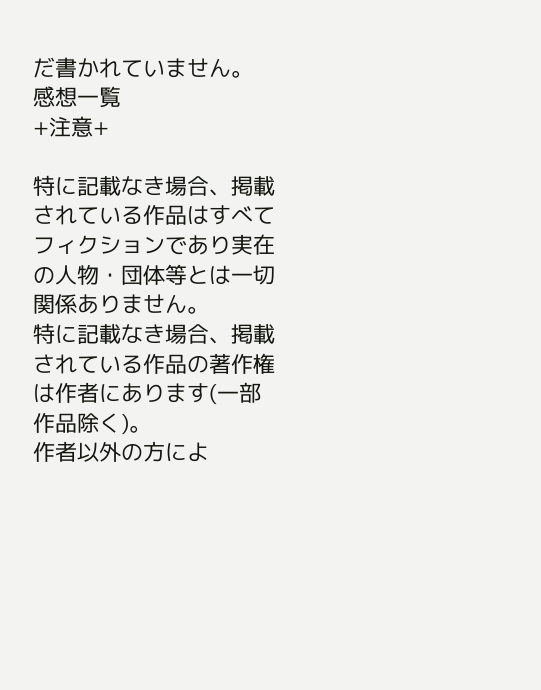だ書かれていません。
感想一覧
+注意+

特に記載なき場合、掲載されている作品はすべてフィクションであり実在の人物・団体等とは一切関係ありません。
特に記載なき場合、掲載されている作品の著作権は作者にあります(一部作品除く)。
作者以外の方によ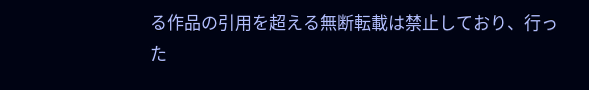る作品の引用を超える無断転載は禁止しており、行った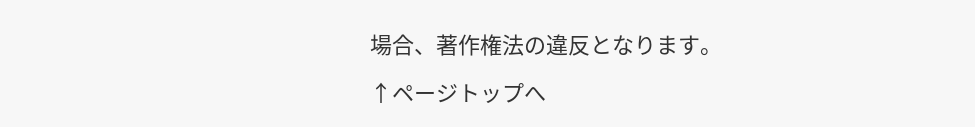場合、著作権法の違反となります。

↑ページトップへ